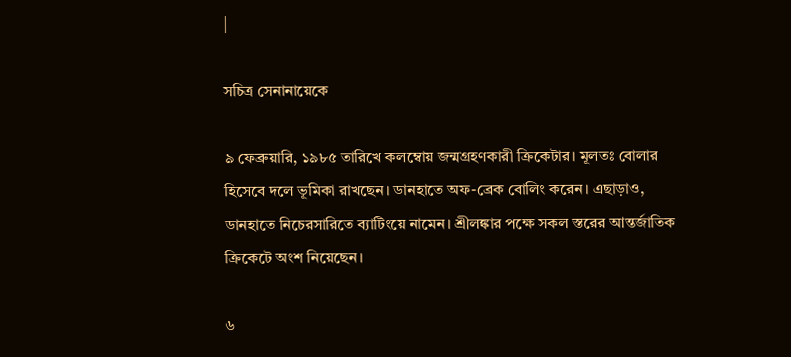|

সচিত্র সেনানায়েকে

৯ ফেব্রুয়ারি, ১৯৮৫ তারিখে কলম্বোয় জন্মগ্রহণকারী ক্রিকেটার। মূলতঃ বোলার হিসেবে দলে ভূমিকা রাখছেন। ডানহাতে অফ-ব্রেক বোলিং করেন। এছাড়াও, ডানহাতে নিচেরসারিতে ব্যাটিংয়ে নামেন। শ্রীলঙ্কার পক্ষে সকল স্তরের আন্তর্জাতিক ক্রিকেটে অংশ নিয়েছেন।

৬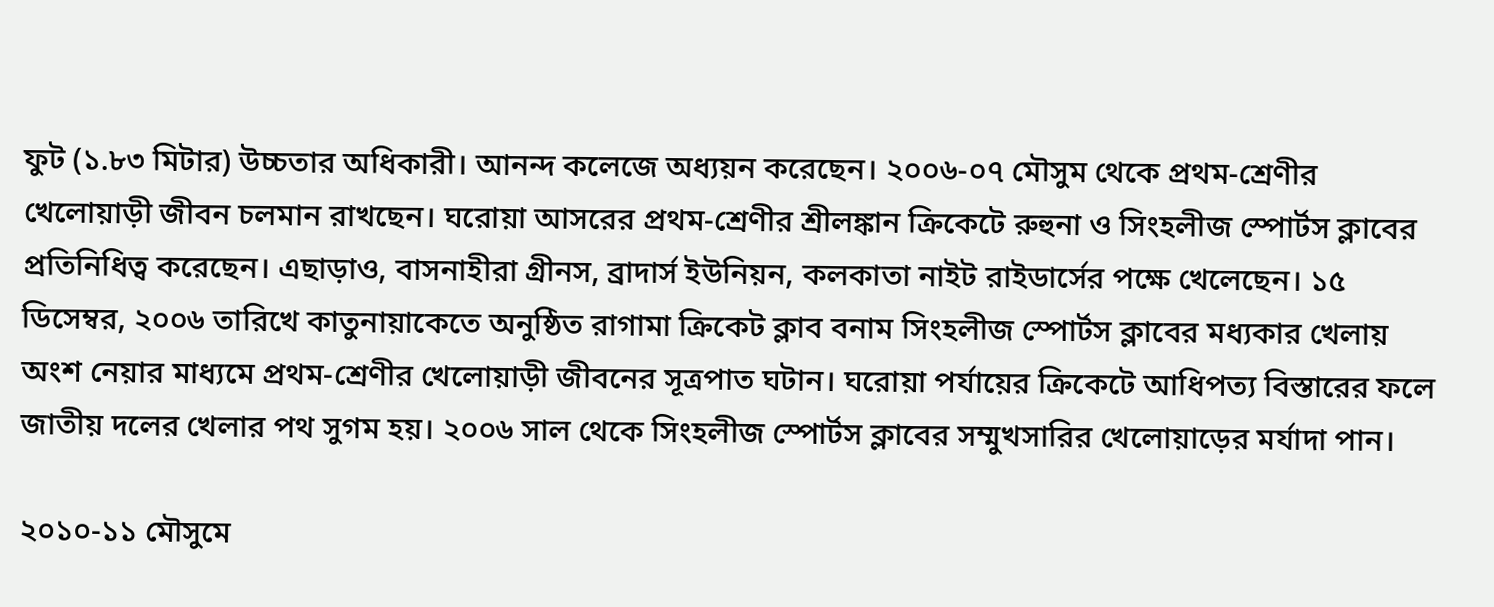ফুট (১.৮৩ মিটার) উচ্চতার অধিকারী। আনন্দ কলেজে অধ্যয়ন করেছেন। ২০০৬-০৭ মৌসুম থেকে প্রথম-শ্রেণীর খেলোয়াড়ী জীবন চলমান রাখছেন। ঘরোয়া আসরের প্রথম-শ্রেণীর শ্রীলঙ্কান ক্রিকেটে রুহুনা ও সিংহলীজ স্পোর্টস ক্লাবের প্রতিনিধিত্ব করেছেন। এছাড়াও, বাসনাহীরা গ্রীনস, ব্রাদার্স ইউনিয়ন, কলকাতা নাইট রাইডার্সের পক্ষে খেলেছেন। ১৫ ডিসেম্বর, ২০০৬ তারিখে কাতুনায়াকেতে অনুষ্ঠিত রাগামা ক্রিকেট ক্লাব বনাম সিংহলীজ স্পোর্টস ক্লাবের মধ্যকার খেলায় অংশ নেয়ার মাধ্যমে প্রথম-শ্রেণীর খেলোয়াড়ী জীবনের সূত্রপাত ঘটান। ঘরোয়া পর্যায়ের ক্রিকেটে আধিপত্য বিস্তারের ফলে জাতীয় দলের খেলার পথ সুগম হয়। ২০০৬ সাল থেকে সিংহলীজ স্পোর্টস ক্লাবের সম্মুখসারির খেলোয়াড়ের মর্যাদা পান।

২০১০-১১ মৌসুমে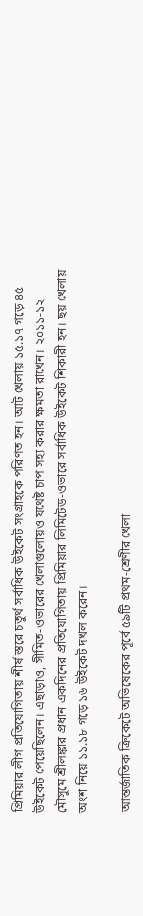প্রিমিয়ার লীগ প্রতিযোগিতায় শীর্ষ স্তরে চতুর্থ সর্বাধিক উইকেট সংগ্রাহকে পরিণত হন। আট খেলায় ১৫.১৭ গড়ে ৪৫ উইকেট পেয়েছিলেন। এছাড়াও, সীমিত-ওভারের খেলাগুলোয়ও যথেষ্ট চাপ সহ্য করার ক্ষমতা রাখেন। ২০১১-১২ মৌসুমে শ্রীলঙ্কার প্রধান একদিনের প্রতিযোগিতায় প্রিমিয়ার লিমিটেড-ওভারে সর্বাধিক উইকেট শিকারী হন। ছয় খেলায় অংশ নিয়ে ১১.১৮ গড়ে ১৬ উইকেট দখল করেন।

আন্তর্জাতিক ক্রিকেটে অভিষেকের পূর্বে ৫৯টি প্রথম-শ্রেণীর খেলা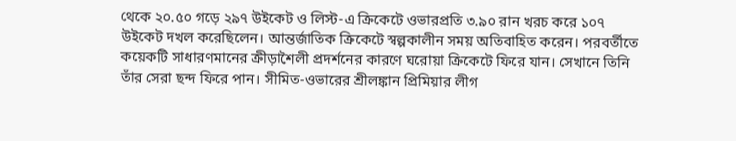থেকে ২০.৫০ গড়ে ২৯৭ উইকেট ও লিস্ট-এ ক্রিকেটে ওভারপ্রতি ৩.৯০ রান খরচ করে ১০৭ উইকেট দখল করেছিলেন। আন্তর্জাতিক ক্রিকেটে স্বল্পকালীন সময় অতিবাহিত করেন। পরবর্তীতে কয়েকটি সাধারণমানের ক্রীড়াশৈলী প্রদর্শনের কারণে ঘরোয়া ক্রিকেটে ফিরে যান। সেখানে তিনি তাঁর সেরা ছন্দ ফিরে পান। সীমিত-ওভারের শ্রীলঙ্কান প্রিমিয়ার লীগ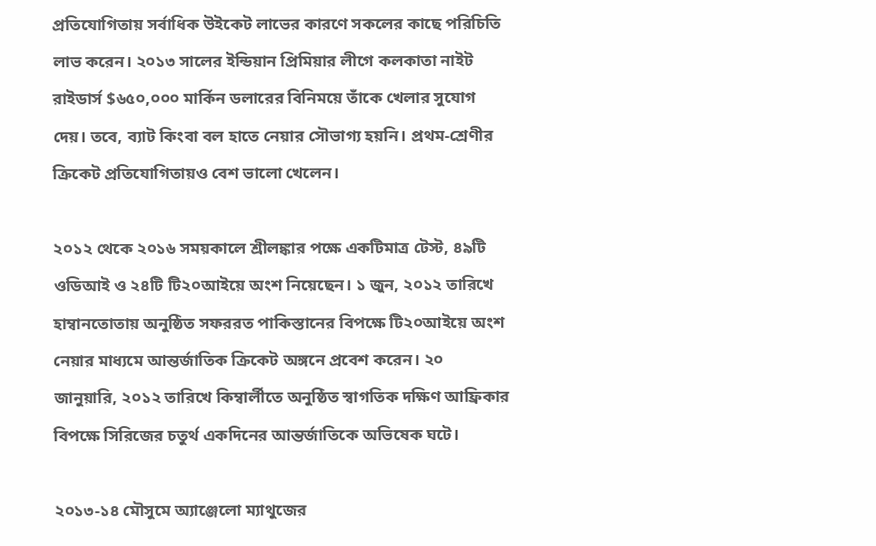প্রতিযোগিতায় সর্বাধিক উইকেট লাভের কারণে সকলের কাছে পরিচিতি লাভ করেন। ২০১৩ সালের ইন্ডিয়ান প্রিমিয়ার লীগে কলকাতা নাইট রাইডার্স $৬৫০,০০০ মার্কিন ডলারের বিনিময়ে তাঁকে খেলার সুযোগ দেয়। তবে, ব্যাট কিংবা বল হাতে নেয়ার সৌভাগ্য হয়নি। প্রথম-শ্রেণীর ক্রিকেট প্রতিযোগিতায়ও বেশ ভালো খেলেন।

২০১২ থেকে ২০১৬ সময়কালে শ্রীলঙ্কার পক্ষে একটিমাত্র টেস্ট, ৪৯টি ওডিআই ও ২৪টি টি২০আইয়ে অংশ নিয়েছেন। ১ জুন, ২০১২ তারিখে হাম্বানতোতায় অনুষ্ঠিত সফররত পাকিস্তানের বিপক্ষে টি২০আইয়ে অংশ নেয়ার মাধ্যমে আন্তর্জাতিক ক্রিকেট অঙ্গনে প্রবেশ করেন। ২০ জানুয়ারি, ২০১২ তারিখে কিম্বার্লীতে অনুষ্ঠিত স্বাগতিক দক্ষিণ আফ্রিকার বিপক্ষে সিরিজের চতুর্থ একদিনের আন্তর্জাতিকে অভিষেক ঘটে।

২০১৩-১৪ মৌসুমে অ্যাঞ্জেলো ম্যাথুজের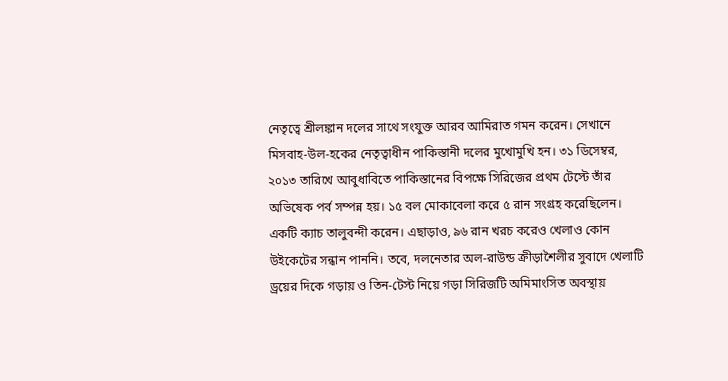নেতৃত্বে শ্রীলঙ্কান দলের সাথে সংযুক্ত আরব আমিরাত গমন করেন। সেখানে মিসবাহ-উল-হকের নেতৃত্বাধীন পাকিস্তানী দলের মুখোমুখি হন। ৩১ ডিসেম্বর, ২০১৩ তারিখে আবুধাবিতে পাকিস্তানের বিপক্ষে সিরিজের প্রথম টেস্টে তাঁর অভিষেক পর্ব সম্পন্ন হয়। ১৫ বল মোকাবেলা করে ৫ রান সংগ্রহ করেছিলেন। একটি ক্যাচ তালুবন্দী করেন। এছাড়াও, ৯৬ রান খরচ করেও খেলাও কোন উইকেটের সন্ধান পাননি। তবে, দলনেতার অল-রাউন্ড ক্রীড়াশৈলীর সুবাদে খেলাটি ড্রয়ের দিকে গড়ায় ও তিন-টেস্ট নিয়ে গড়া সিরিজটি অমিমাংসিত অবস্থায়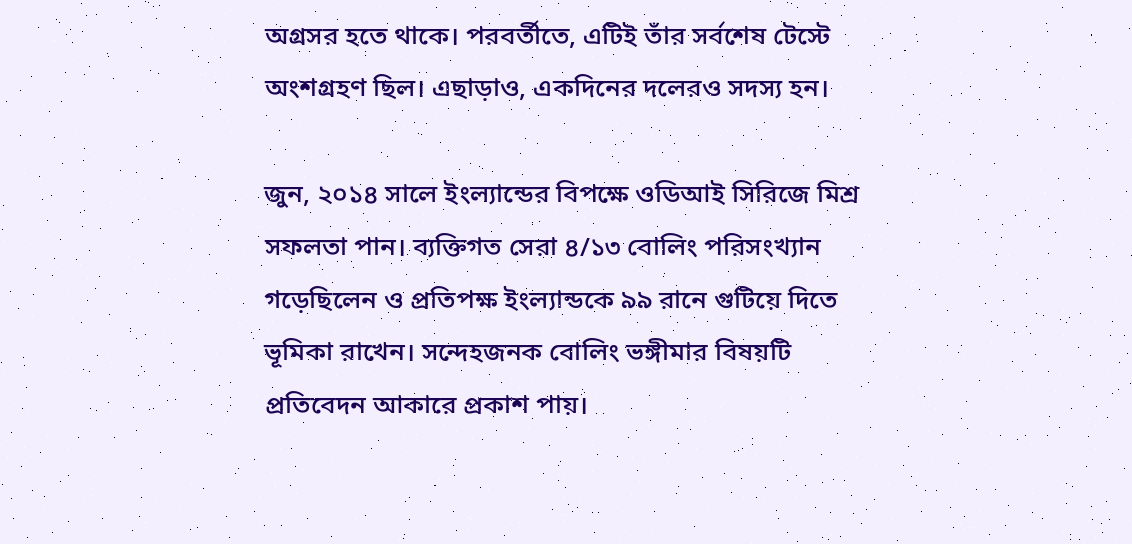অগ্রসর হতে থাকে। পরবর্তীতে, এটিই তাঁর সর্বশেষ টেস্টে অংশগ্রহণ ছিল। এছাড়াও, একদিনের দলেরও সদস্য হন।

জুন, ২০১৪ সালে ইংল্যান্ডের বিপক্ষে ওডিআই সিরিজে মিশ্র সফলতা পান। ব্যক্তিগত সেরা ৪/১৩ বোলিং পরিসংখ্যান গড়েছিলেন ও প্রতিপক্ষ ইংল্যান্ডকে ৯৯ রানে গুটিয়ে দিতে ভূমিকা রাখেন। সন্দেহজনক বোলিং ভঙ্গীমার বিষয়টি প্রতিবেদন আকারে প্রকাশ পায়।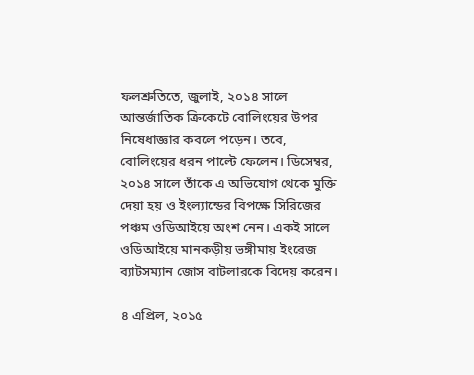ফলশ্রুতিতে, জুলাই, ২০১৪ সালে আন্তর্জাতিক ক্রিকেটে বোলিংয়ের উপর নিষেধাজ্ঞার কবলে পড়েন। তবে, বোলিংয়ের ধরন পাল্টে ফেলেন। ডিসেম্বর, ২০১৪ সালে তাঁকে এ অভিযোগ থেকে মুক্তি দেয়া হয় ও ইংল্যান্ডের বিপক্ষে সিরিজের পঞ্চম ওডিআইয়ে অংশ নেন। একই সালে ওডিআইয়ে মানকড়ীয় ভঙ্গীমায় ইংরেজ ব্যাটসম্যান জোস বাটলারকে বিদেয় করেন।

৪ এপ্রিল, ২০১৫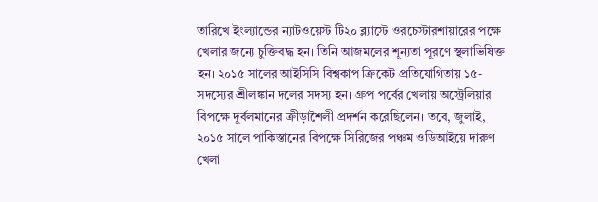তারিখে ইংল্যান্ডের ন্যাটওয়েস্ট টি২০ ব্ল্যাস্টে ওরচেস্টারশায়ারের পক্ষে খেলার জন্যে চুক্তিবদ্ধ হন। তিনি আজমলের শূন্যতা পূরণে স্থলাভিষিক্ত হন। ২০১৫ সালের আইসিসি বিশ্বকাপ ক্রিকেট প্রতিযোগিতায় ১৫-সদস্যের শ্রীলঙ্কান দলের সদস্য হন। গ্রুপ পর্বের খেলায় অস্ট্রেলিয়ার বিপক্ষে দূর্বলমানের ক্রীড়াশৈলী প্রদর্শন করেছিলেন। তবে, জুলাই, ২০১৫ সালে পাকিস্তানের বিপক্ষে সিরিজের পঞ্চম ওডিআইয়ে দারুণ খেলা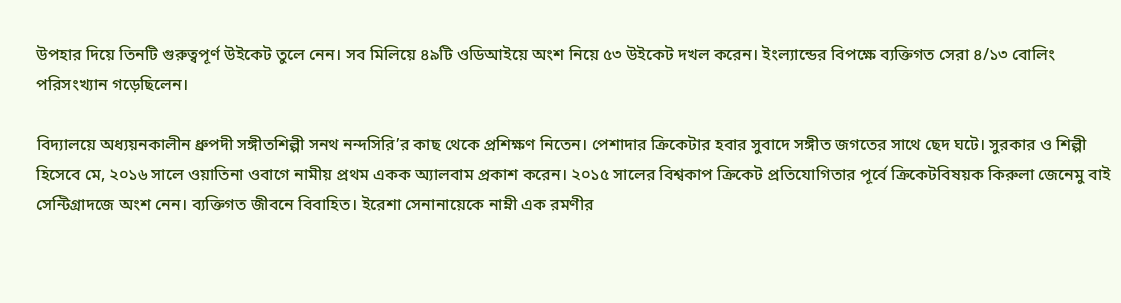উপহার দিয়ে তিনটি গুরুত্বপূর্ণ উইকেট তুলে নেন। সব মিলিয়ে ৪৯টি ওডিআইয়ে অংশ নিয়ে ৫৩ উইকেট দখল করেন। ইংল্যান্ডের বিপক্ষে ব্যক্তিগত সেরা ৪/১৩ বোলিং পরিসংখ্যান গড়েছিলেন।

বিদ্যালয়ে অধ্যয়নকালীন ধ্রুপদী সঙ্গীতশিল্পী সনথ নন্দসিরি’র কাছ থেকে প্রশিক্ষণ নিতেন। পেশাদার ক্রিকেটার হবার সুবাদে সঙ্গীত জগতের সাথে ছেদ ঘটে। সুরকার ও শিল্পী হিসেবে মে, ২০১৬ সালে ওয়াতিনা ওবাগে নামীয় প্রথম একক অ্যালবাম প্রকাশ করেন। ২০১৫ সালের বিশ্বকাপ ক্রিকেট প্রতিযোগিতার পূর্বে ক্রিকেটবিষয়ক কিরুলা জেনেমু বাই সেন্টিগ্রাদজে অংশ নেন। ব্যক্তিগত জীবনে বিবাহিত। ইরেশা সেনানায়েকে নাম্নী এক রমণীর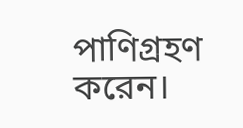পাণিগ্রহণ করেন।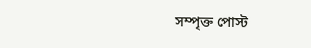সম্পৃক্ত পোস্ট